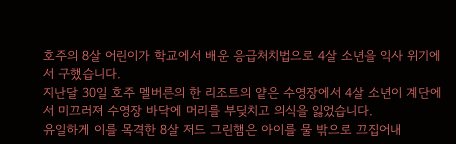호주의 8살 어린이가 학교에서 배운 응급처치법으로 4살 소년을 익사 위기에서 구했습니다.
지난달 30일 호주 멜버른의 한 리조트의 얕은 수영장에서 4살 소년이 계단에서 미끄러져 수영장 바닥에 머리를 부딪치고 의식을 잃었습니다.
유일하게 이를 목격한 8살 저드 그린햄은 아이를 물 밖으로 끄집어내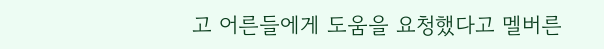고 어른들에게 도움을 요청했다고 멜버른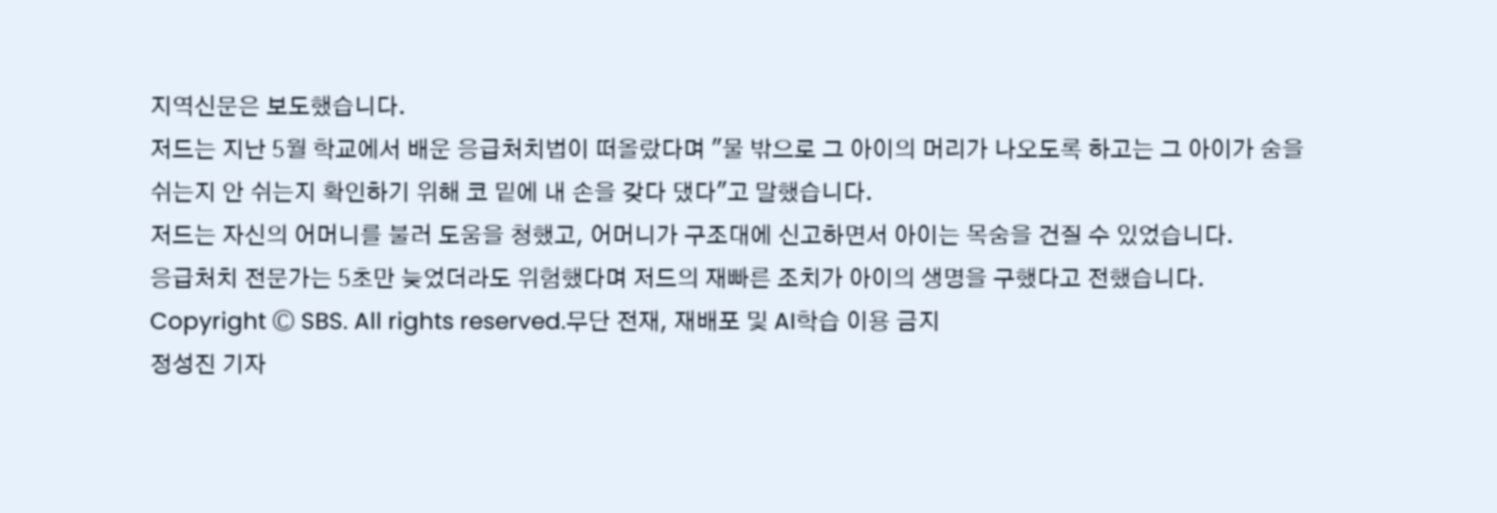지역신문은 보도했습니다.
저드는 지난 5월 학교에서 배운 응급처치법이 떠올랐다며 "물 밖으로 그 아이의 머리가 나오도록 하고는 그 아이가 숨을 쉬는지 안 쉬는지 확인하기 위해 코 밑에 내 손을 갖다 댔다"고 말했습니다.
저드는 자신의 어머니를 불러 도움을 청했고, 어머니가 구조대에 신고하면서 아이는 목숨을 건질 수 있었습니다.
응급처치 전문가는 5초만 늦었더라도 위험했다며 저드의 재빠른 조치가 아이의 생명을 구했다고 전했습니다.
Copyright Ⓒ SBS. All rights reserved.무단 전재, 재배포 및 AI학습 이용 금지
정성진 기자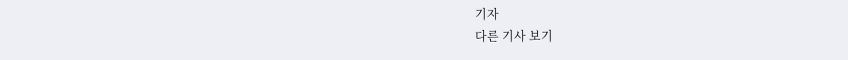기자
다른 기사 보기